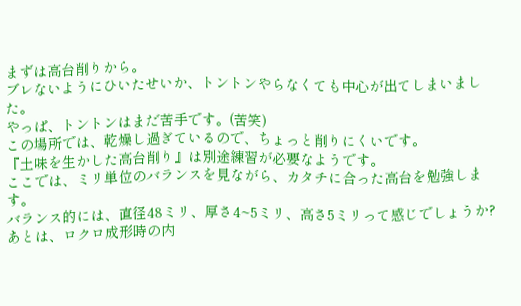まずは高台削りから。
ブレないようにひいたせいか、トントンやらなくても中心が出てしまいました。
やっぱ、トントンはまだ苦手です。(苦笑)
この場所では、乾燥し過ぎているので、ちょっと削りにくいです。
『土味を生かした高台削り』は別途練習が必要なようです。
ここでは、ミリ単位のバランスを見ながら、カタチに合った高台を勉強します。
バランス的には、直径48ミリ、厚さ4~5ミリ、高さ5ミリって感じでしょうか?
あとは、ロクロ成形時の内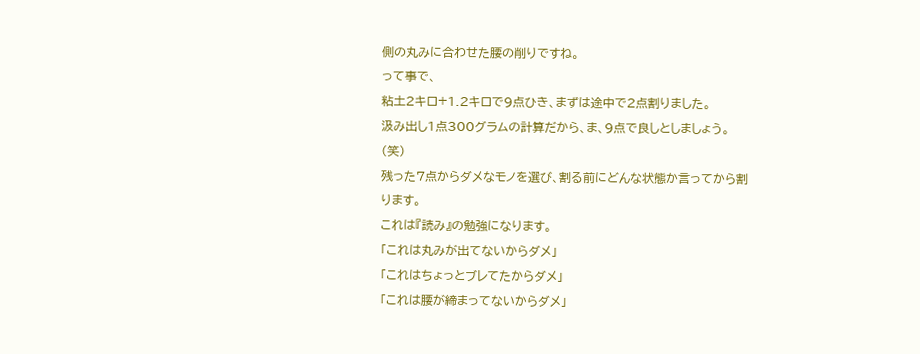側の丸みに合わせた腰の削りですね。
って事で、
粘土2キロ+1.2キロで9点ひき、まずは途中で2点割りました。
汲み出し1点300グラムの計算だから、ま、9点で良しとしましょう。
(笑)
残った7点からダメなモノを選び、割る前にどんな状態か言ってから割ります。
これは『読み』の勉強になります。
「これは丸みが出てないからダメ」
「これはちょっとブレてたからダメ」
「これは腰が締まってないからダメ」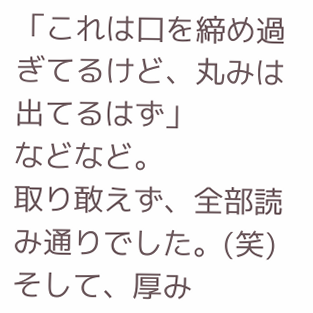「これは口を締め過ぎてるけど、丸みは出てるはず」
などなど。
取り敢えず、全部読み通りでした。(笑)
そして、厚み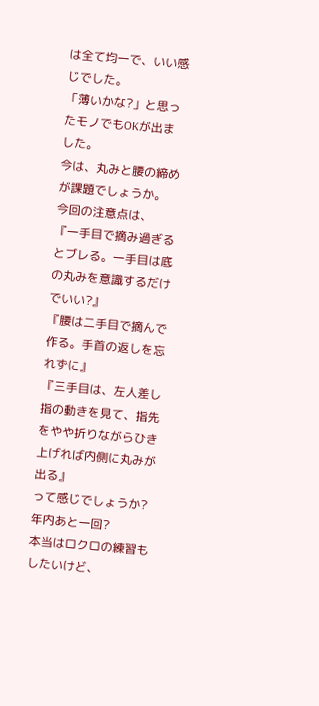は全て均一で、いい感じでした。
「薄いかな?」と思ったモノでもOKが出ました。
今は、丸みと腰の締めが課題でしょうか。
今回の注意点は、
『一手目で摘み過ぎるとブレる。一手目は底の丸みを意識するだけでいい?』
『腰は二手目で摘んで作る。手首の返しを忘れずに』
『三手目は、左人差し指の動きを見て、指先をやや折りながらひき上げれば内側に丸みが出る』
って感じでしょうか?
年内あと一回?
本当はロクロの練習もしたいけど、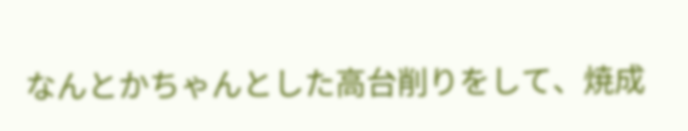なんとかちゃんとした高台削りをして、焼成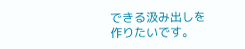できる汲み出しを作りたいです。